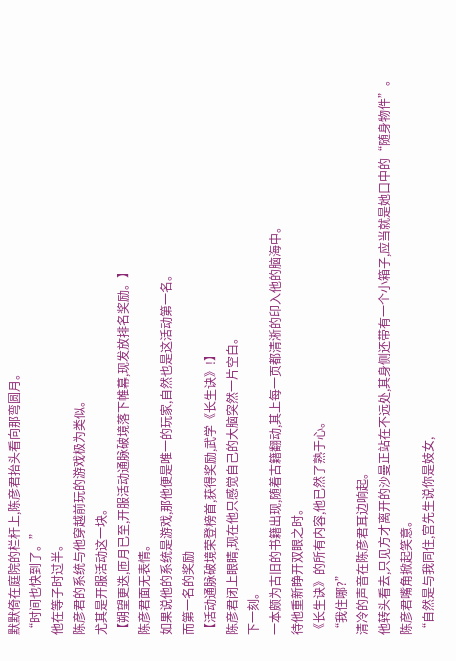默默倚在庭院的栏杆上,陈彦君抬头看向那弯圆月。
“时间也快到了。”
他在等子时过半。
陈彦君的系统与他穿越前玩的游戏极为类似。
尤其是开服活动这一块。
【朔望更迭,匝月已至,开服活动通脉破境落下帷幕,现发放排名奖励。】
陈彦君面无表情。
如果说他的系统是游戏,那他便是唯一的玩家,自然也是这活动第一名。
而第一名的奖励
【活动通脉破境荣登榜首,获得奖励,武学《长生诀》!】
陈彦君闭上眼睛,现在他只感觉自己的大脑突然一片空白。
下一刻。
一本颇为古旧的书籍出现,随着古籍翻动,其上每一页都清淅的印入他的脑海中。
待他重新睁开双眼之时。
《长生诀》的所有内容,他已然了熟于心。
“我住哪?”
清冷的声音在陈彦君耳边响起。
他转头看去,只见方才离开的沙曼正站在不远处,其身侧还带有一个小箱子,应当就是她口中的“随身物件”。
陈彦君嘴角掀起笑意。
“自然是与我同住,宫先生说你是妓女,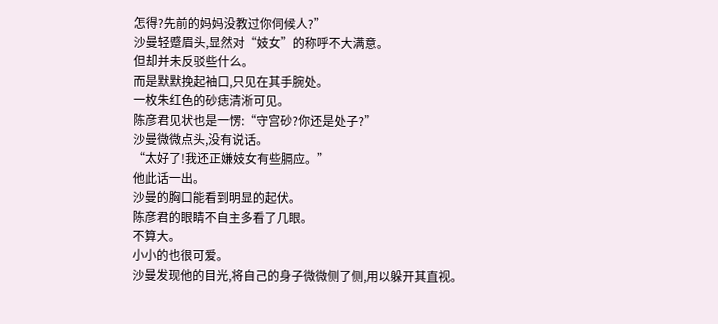怎得?先前的妈妈没教过你伺候人?”
沙曼轻蹙眉头,显然对“妓女”的称呼不大满意。
但却并未反驳些什么。
而是默默挽起袖口,只见在其手腕处。
一枚朱红色的砂痣清淅可见。
陈彦君见状也是一愣:“守宫砂?你还是处子?”
沙曼微微点头,没有说话。
“太好了!我还正嫌妓女有些膈应。”
他此话一出。
沙曼的胸口能看到明显的起伏。
陈彦君的眼睛不自主多看了几眼。
不算大。
小小的也很可爱。
沙曼发现他的目光,将自己的身子微微侧了侧,用以躲开其直视。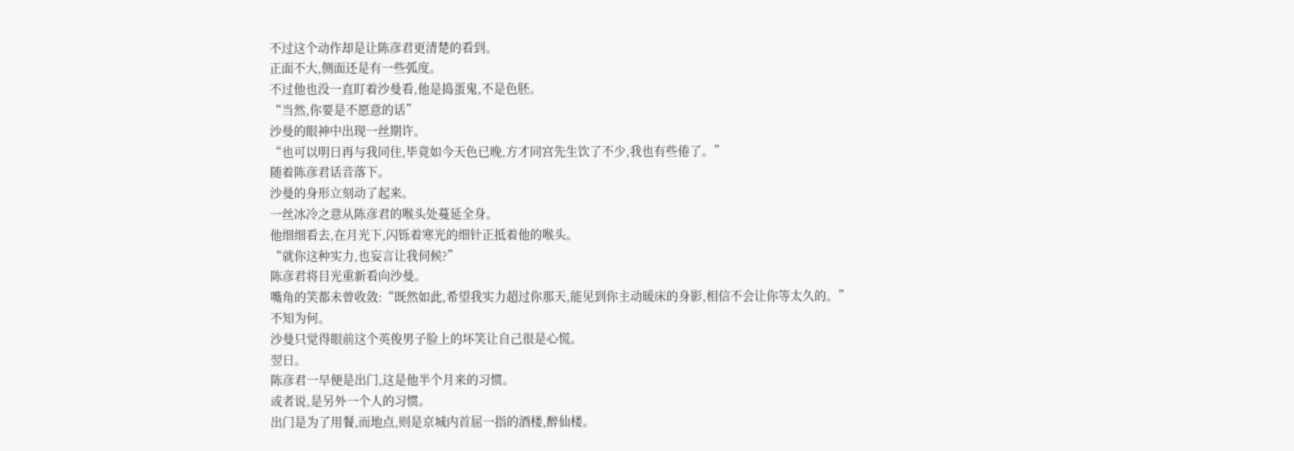不过这个动作却是让陈彦君更清楚的看到。
正面不大,侧面还是有一些弧度。
不过他也没一直盯着沙曼看,他是捣蛋鬼,不是色胚。
“当然,你要是不愿意的话”
沙曼的眼神中出现一丝期许。
“也可以明日再与我同住,毕竟如今天色已晚,方才同宫先生饮了不少,我也有些倦了。”
随着陈彦君话音落下。
沙曼的身形立刻动了起来。
一丝冰冷之意从陈彦君的喉头处蔓延全身。
他细细看去,在月光下,闪铄着寒光的细针正抵着他的喉头。
“就你这种实力,也妄言让我伺候?”
陈彦君将目光重新看向沙曼。
嘴角的笑都未曾收敛:“既然如此,希望我实力超过你那天,能见到你主动暖床的身影,相信不会让你等太久的。”
不知为何。
沙曼只觉得眼前这个英俊男子脸上的坏笑让自己很是心慌。
翌日。
陈彦君一早便是出门,这是他半个月来的习惯。
或者说,是另外一个人的习惯。
出门是为了用餐,而地点,则是京城内首屈一指的酒楼,醉仙楼。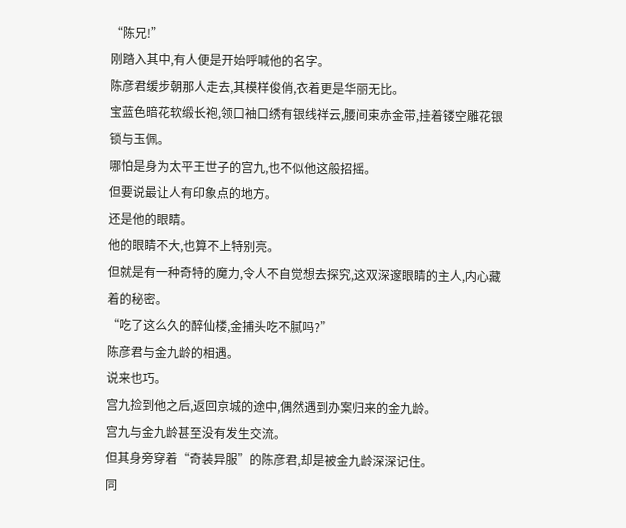“陈兄!”
刚踏入其中,有人便是开始呼喊他的名字。
陈彦君缓步朝那人走去,其模样俊俏,衣着更是华丽无比。
宝蓝色暗花软缎长袍,领口袖口绣有银线祥云,腰间束赤金带,挂着镂空雕花银锁与玉佩。
哪怕是身为太平王世子的宫九,也不似他这般招摇。
但要说最让人有印象点的地方。
还是他的眼睛。
他的眼睛不大,也算不上特别亮。
但就是有一种奇特的魔力,令人不自觉想去探究,这双深邃眼睛的主人,内心藏着的秘密。
“吃了这么久的醉仙楼,金捕头吃不腻吗?”
陈彦君与金九龄的相遇。
说来也巧。
宫九捡到他之后,返回京城的途中,偶然遇到办案归来的金九龄。
宫九与金九龄甚至没有发生交流。
但其身旁穿着“奇装异服”的陈彦君,却是被金九龄深深记住。
同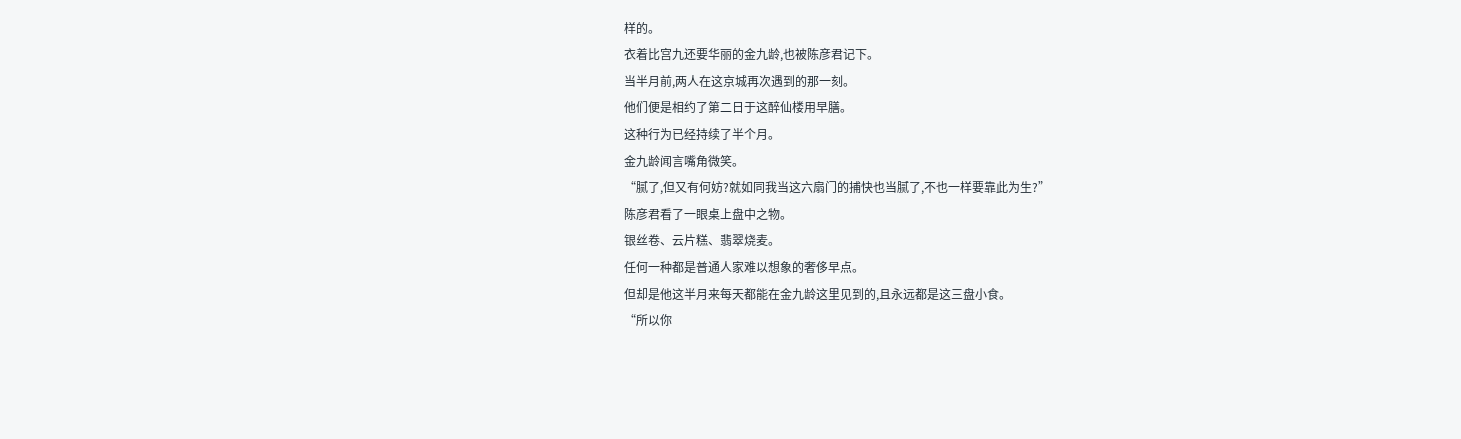样的。
衣着比宫九还要华丽的金九龄,也被陈彦君记下。
当半月前,两人在这京城再次遇到的那一刻。
他们便是相约了第二日于这醉仙楼用早膳。
这种行为已经持续了半个月。
金九龄闻言嘴角微笑。
“腻了,但又有何妨?就如同我当这六扇门的捕快也当腻了,不也一样要靠此为生?”
陈彦君看了一眼桌上盘中之物。
银丝卷、云片糕、翡翠烧麦。
任何一种都是普通人家难以想象的奢侈早点。
但却是他这半月来每天都能在金九龄这里见到的,且永远都是这三盘小食。
“所以你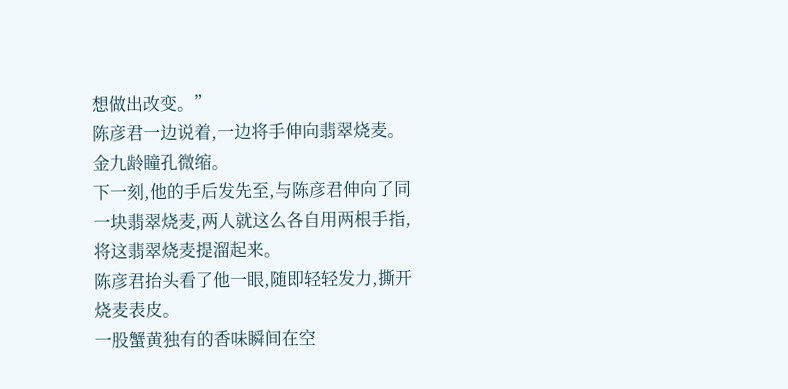想做出改变。”
陈彦君一边说着,一边将手伸向翡翠烧麦。
金九龄瞳孔微缩。
下一刻,他的手后发先至,与陈彦君伸向了同一块翡翠烧麦,两人就这么各自用两根手指,将这翡翠烧麦提溜起来。
陈彦君抬头看了他一眼,随即轻轻发力,撕开烧麦表皮。
一股蟹黄独有的香味瞬间在空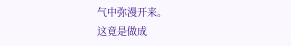气中弥漫开来。
这竟是做成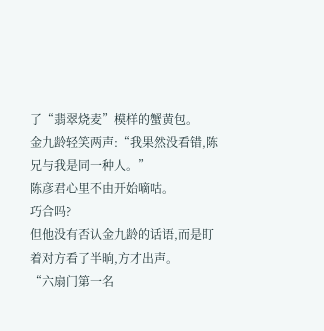了“翡翠烧麦”模样的蟹黄包。
金九龄轻笑两声:“我果然没看错,陈兄与我是同一种人。”
陈彦君心里不由开始嘀咕。
巧合吗?
但他没有否认金九龄的话语,而是盯着对方看了半晌,方才出声。
“六扇门第一名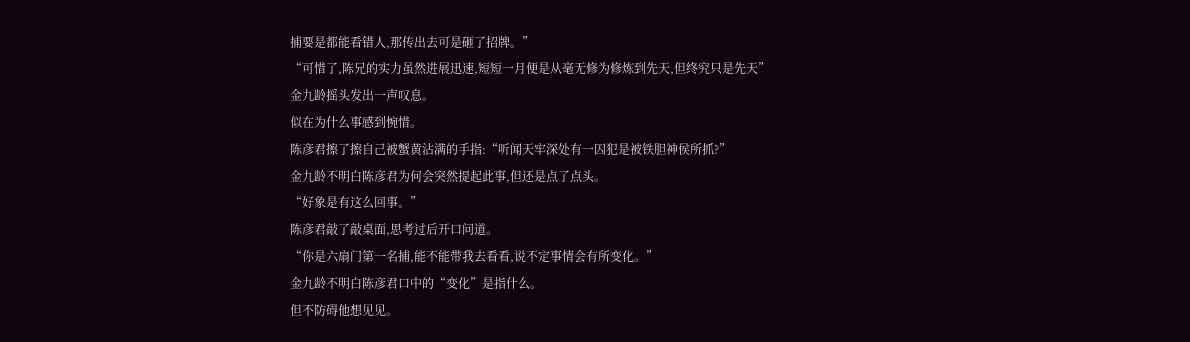捕要是都能看错人,那传出去可是砸了招牌。”
“可惜了,陈兄的实力虽然进展迅速,短短一月便是从毫无修为修炼到先天,但终究只是先天”
金九龄摇头发出一声叹息。
似在为什么事感到惋惜。
陈彦君擦了擦自己被蟹黄沾满的手指:“听闻天牢深处有一囚犯是被铁胆神侯所抓?”
金九龄不明白陈彦君为何会突然提起此事,但还是点了点头。
“好象是有这么回事。”
陈彦君敲了敲桌面,思考过后开口问道。
“你是六扇门第一名捕,能不能带我去看看,说不定事情会有所变化。”
金九龄不明白陈彦君口中的“变化”是指什么。
但不防碍他想见见。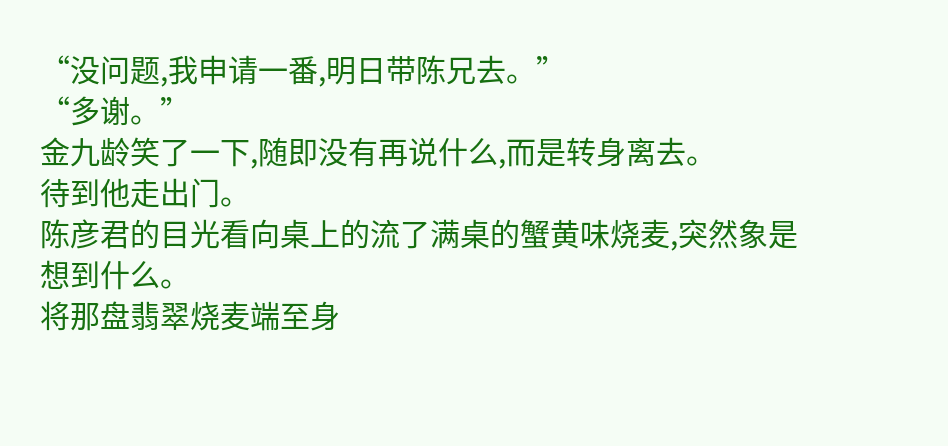“没问题,我申请一番,明日带陈兄去。”
“多谢。”
金九龄笑了一下,随即没有再说什么,而是转身离去。
待到他走出门。
陈彦君的目光看向桌上的流了满桌的蟹黄味烧麦,突然象是想到什么。
将那盘翡翠烧麦端至身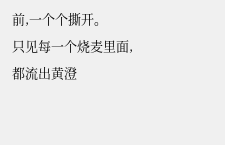前,一个个撕开。
只见每一个烧麦里面,都流出黄澄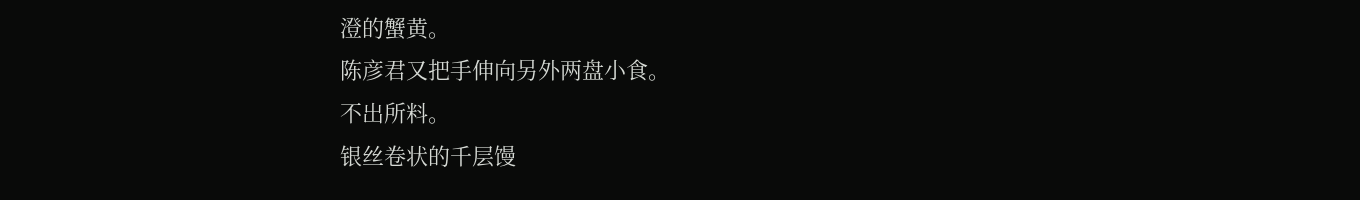澄的蟹黄。
陈彦君又把手伸向另外两盘小食。
不出所料。
银丝卷状的千层馒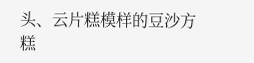头、云片糕模样的豆沙方糕